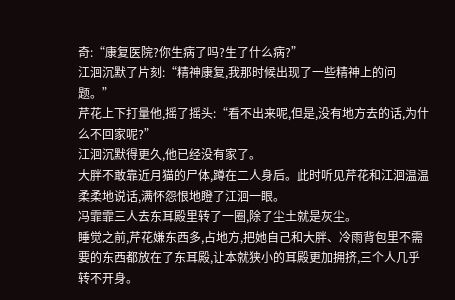奇:“康复医院?你生病了吗?生了什么病?”
江洄沉默了片刻:“精神康复,我那时候出现了一些精神上的问题。”
芹花上下打量他,摇了摇头:“看不出来呢,但是,没有地方去的话,为什么不回家呢?”
江洄沉默得更久,他已经没有家了。
大胖不敢靠近月猫的尸体,蹲在二人身后。此时听见芹花和江洄温温柔柔地说话,满怀怨恨地瞪了江洄一眼。
冯霏霏三人去东耳殿里转了一圈,除了尘土就是灰尘。
睡觉之前,芹花嫌东西多,占地方,把她自己和大胖、冷雨背包里不需要的东西都放在了东耳殿,让本就狭小的耳殿更加拥挤,三个人几乎转不开身。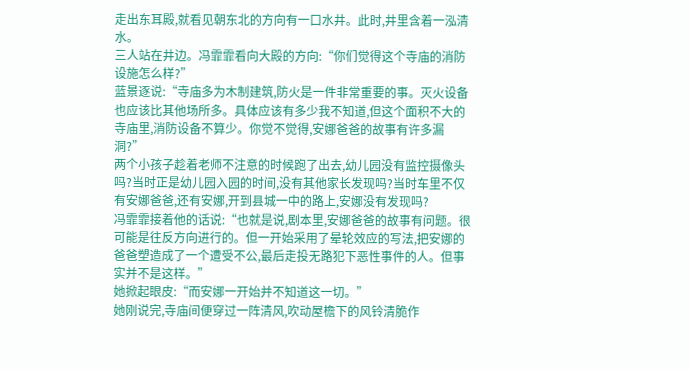走出东耳殿,就看见朝东北的方向有一口水井。此时,井里含着一泓清水。
三人站在井边。冯霏霏看向大殿的方向:“你们觉得这个寺庙的消防设施怎么样?”
蓝景逐说:“寺庙多为木制建筑,防火是一件非常重要的事。灭火设备也应该比其他场所多。具体应该有多少我不知道,但这个面积不大的寺庙里,消防设备不算少。你觉不觉得,安娜爸爸的故事有许多漏洞?”
两个小孩子趁着老师不注意的时候跑了出去,幼儿园没有监控摄像头吗?当时正是幼儿园入园的时间,没有其他家长发现吗?当时车里不仅有安娜爸爸,还有安娜,开到县城一中的路上,安娜没有发现吗?
冯霏霏接着他的话说:“也就是说,剧本里,安娜爸爸的故事有问题。很可能是往反方向进行的。但一开始采用了晕轮效应的写法,把安娜的爸爸塑造成了一个遭受不公,最后走投无路犯下恶性事件的人。但事实并不是这样。”
她掀起眼皮:“而安娜一开始并不知道这一切。”
她刚说完,寺庙间便穿过一阵清风,吹动屋檐下的风铃清脆作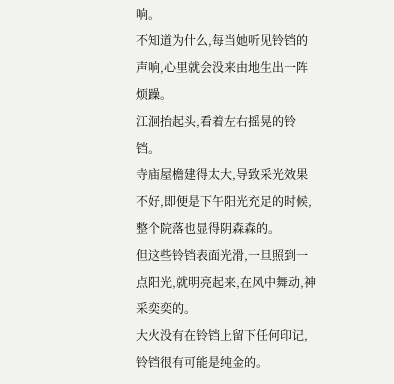响。
不知道为什么,每当她听见铃铛的声响,心里就会没来由地生出一阵烦躁。
江洄抬起头,看着左右摇晃的铃铛。
寺庙屋檐建得太大,导致采光效果不好,即便是下午阳光充足的时候,整个院落也显得阴森森的。
但这些铃铛表面光滑,一旦照到一点阳光,就明亮起来,在风中舞动,神采奕奕的。
大火没有在铃铛上留下任何印记,铃铛很有可能是纯金的。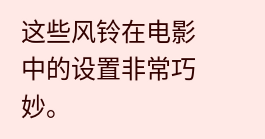这些风铃在电影中的设置非常巧妙。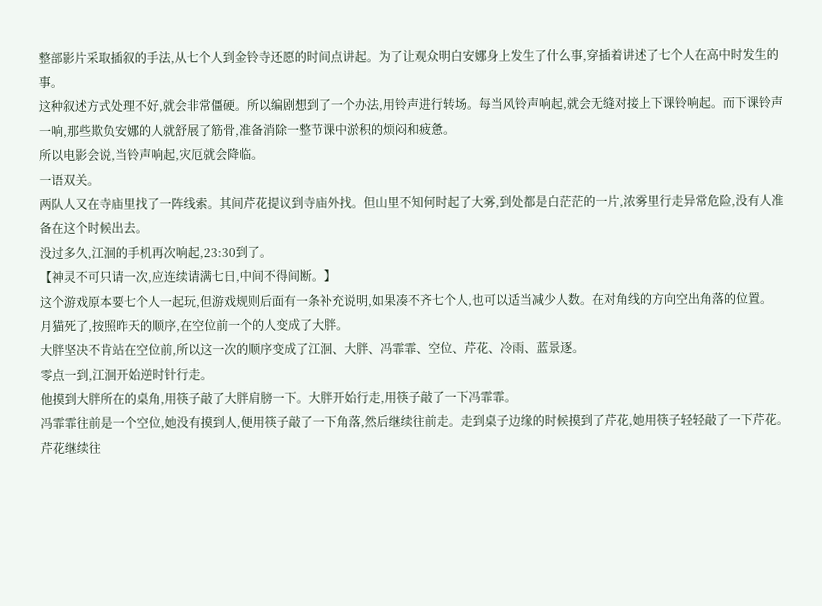整部影片采取插叙的手法,从七个人到金铃寺还愿的时间点讲起。为了让观众明白安娜身上发生了什么事,穿插着讲述了七个人在高中时发生的事。
这种叙述方式处理不好,就会非常僵硬。所以编剧想到了一个办法,用铃声进行转场。每当风铃声响起,就会无缝对接上下课铃响起。而下课铃声一响,那些欺负安娜的人就舒展了筋骨,准备消除一整节课中淤积的烦闷和疲惫。
所以电影会说,当铃声响起,灾厄就会降临。
一语双关。
两队人又在寺庙里找了一阵线索。其间芹花提议到寺庙外找。但山里不知何时起了大雾,到处都是白茫茫的一片,浓雾里行走异常危险,没有人准备在这个时候出去。
没过多久,江洄的手机再次响起,23:30到了。
【神灵不可只请一次,应连续请满七日,中间不得间断。】
这个游戏原本要七个人一起玩,但游戏规则后面有一条补充说明,如果凑不齐七个人,也可以适当减少人数。在对角线的方向空出角落的位置。
月猫死了,按照昨天的顺序,在空位前一个的人变成了大胖。
大胖坚决不肯站在空位前,所以这一次的顺序变成了江洄、大胖、冯霏霏、空位、芹花、冷雨、蓝景逐。
零点一到,江洄开始逆时针行走。
他摸到大胖所在的桌角,用筷子敲了大胖肩膀一下。大胖开始行走,用筷子敲了一下冯霏霏。
冯霏霏往前是一个空位,她没有摸到人,便用筷子敲了一下角落,然后继续往前走。走到桌子边缘的时候摸到了芹花,她用筷子轻轻敲了一下芹花。
芹花继续往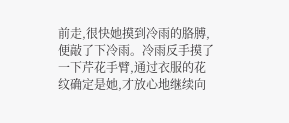前走,很快她摸到冷雨的胳膊,便敲了下冷雨。冷雨反手摸了一下芹花手臂,通过衣服的花纹确定是她,才放心地继续向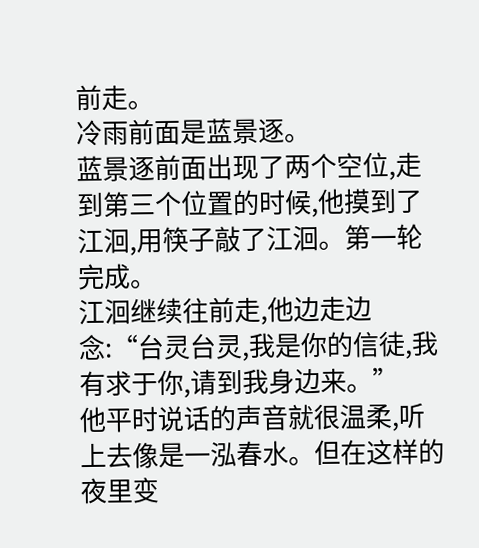前走。
冷雨前面是蓝景逐。
蓝景逐前面出现了两个空位,走到第三个位置的时候,他摸到了江洄,用筷子敲了江洄。第一轮完成。
江洄继续往前走,他边走边念:“台灵台灵,我是你的信徒,我有求于你,请到我身边来。”
他平时说话的声音就很温柔,听上去像是一泓春水。但在这样的夜里变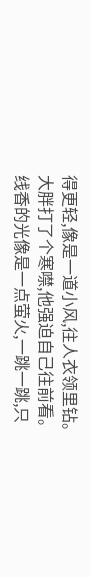得更轻,像是一道小风,往人衣领里钻。
大胖打了个寒噤,他强迫自己往前看。
线香的光像是一点萤火,一跳一跳,只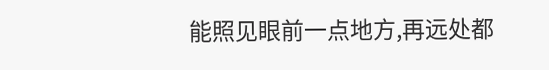能照见眼前一点地方,再远处都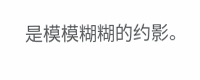是模模糊糊的约影。